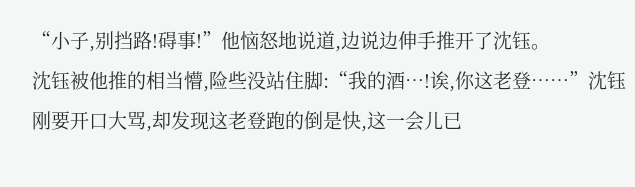“小子,别挡路!碍事!”他恼怒地说道,边说边伸手推开了沈钰。
沈钰被他推的相当懵,险些没站住脚:“我的酒…!诶,你这老登……”沈钰刚要开口大骂,却发现这老登跑的倒是快,这一会儿已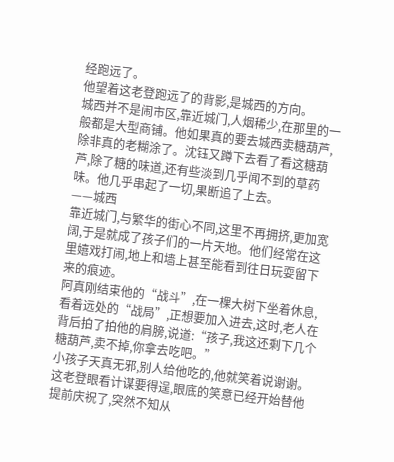经跑远了。
他望着这老登跑远了的背影,是城西的方向。
城西并不是闹市区,靠近城门,人烟稀少,在那里的一般都是大型商铺。他如果真的要去城西卖糖葫芦,除非真的老糊涂了。沈钰又蹲下去看了看这糖葫芦,除了糖的味道,还有些淡到几乎闻不到的草药味。他几乎串起了一切,果断追了上去。
——城西
靠近城门,与繁华的街心不同,这里不再拥挤,更加宽阔,于是就成了孩子们的一片天地。他们经常在这里嬉戏打闹,地上和墙上甚至能看到往日玩耍留下来的痕迹。
阿真刚结束他的“战斗”,在一棵大树下坐着休息,看着远处的“战局”,正想要加入进去,这时,老人在背后拍了拍他的肩膀,说道:“孩子,我这还剩下几个糖葫芦,卖不掉,你拿去吃吧。”
小孩子天真无邪,别人给他吃的,他就笑着说谢谢。
这老登眼看计谋要得逞,眼底的笑意已经开始替他提前庆祝了,突然不知从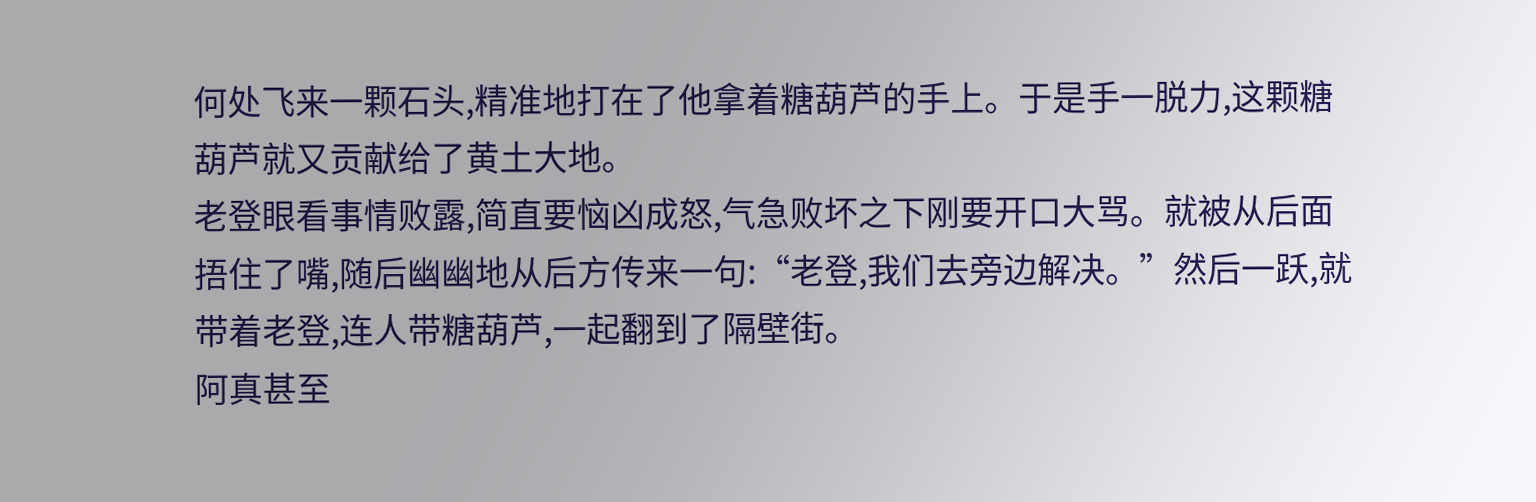何处飞来一颗石头,精准地打在了他拿着糖葫芦的手上。于是手一脱力,这颗糖葫芦就又贡献给了黄土大地。
老登眼看事情败露,简直要恼凶成怒,气急败坏之下刚要开口大骂。就被从后面捂住了嘴,随后幽幽地从后方传来一句:“老登,我们去旁边解决。”然后一跃,就带着老登,连人带糖葫芦,一起翻到了隔壁街。
阿真甚至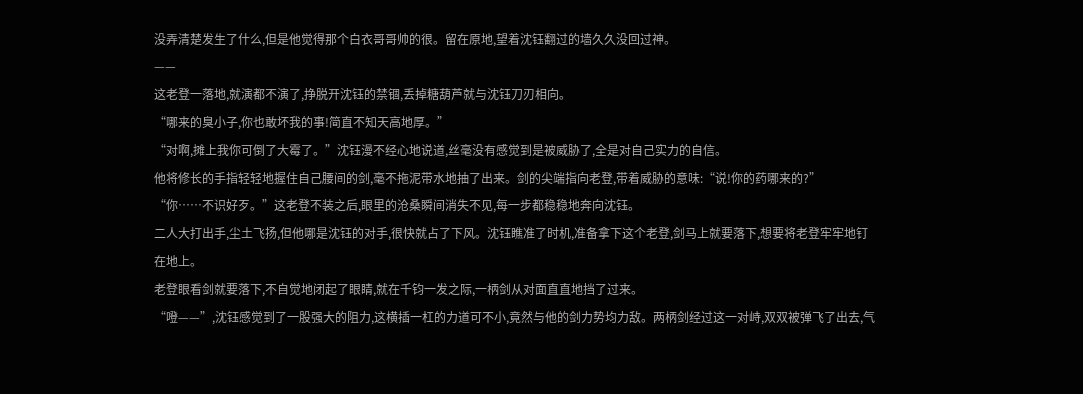没弄清楚发生了什么,但是他觉得那个白衣哥哥帅的很。留在原地,望着沈钰翻过的墙久久没回过神。
——
这老登一落地,就演都不演了,挣脱开沈钰的禁锢,丢掉糖葫芦就与沈钰刀刃相向。
“哪来的臭小子,你也敢坏我的事!简直不知天高地厚。”
“对啊,摊上我你可倒了大霉了。”沈钰漫不经心地说道,丝毫没有感觉到是被威胁了,全是对自己实力的自信。
他将修长的手指轻轻地握住自己腰间的剑,毫不拖泥带水地抽了出来。剑的尖端指向老登,带着威胁的意味:“说!你的药哪来的?”
“你……不识好歹。”这老登不装之后,眼里的沧桑瞬间消失不见,每一步都稳稳地奔向沈钰。
二人大打出手,尘土飞扬,但他哪是沈钰的对手,很快就占了下风。沈钰瞧准了时机,准备拿下这个老登,剑马上就要落下,想要将老登牢牢地钉在地上。
老登眼看剑就要落下,不自觉地闭起了眼睛,就在千钧一发之际,一柄剑从对面直直地挡了过来。
“噔——”,沈钰感觉到了一股强大的阻力,这横插一杠的力道可不小,竟然与他的剑力势均力敌。两柄剑经过这一对峙,双双被弹飞了出去,气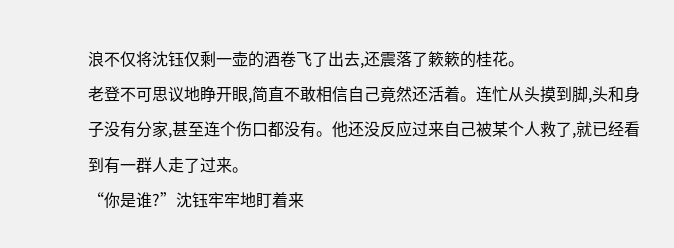浪不仅将沈钰仅剩一壶的酒卷飞了出去,还震落了簌簌的桂花。
老登不可思议地睁开眼,简直不敢相信自己竟然还活着。连忙从头摸到脚,头和身子没有分家,甚至连个伤口都没有。他还没反应过来自己被某个人救了,就已经看到有一群人走了过来。
“你是谁?”沈钰牢牢地盯着来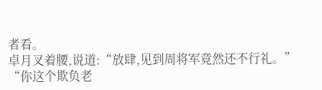者看。
卓月叉着腰,说道:“放肆,见到周将军竟然还不行礼。”
“你这个欺负老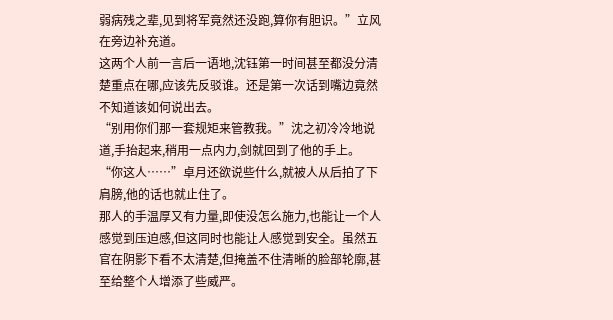弱病残之辈,见到将军竟然还没跑,算你有胆识。”立风在旁边补充道。
这两个人前一言后一语地,沈钰第一时间甚至都没分清楚重点在哪,应该先反驳谁。还是第一次话到嘴边竟然不知道该如何说出去。
“别用你们那一套规矩来管教我。”沈之初冷冷地说道,手抬起来,稍用一点内力,剑就回到了他的手上。
“你这人……”卓月还欲说些什么,就被人从后拍了下肩膀,他的话也就止住了。
那人的手温厚又有力量,即使没怎么施力,也能让一个人感觉到压迫感,但这同时也能让人感觉到安全。虽然五官在阴影下看不太清楚,但掩盖不住清晰的脸部轮廓,甚至给整个人增添了些威严。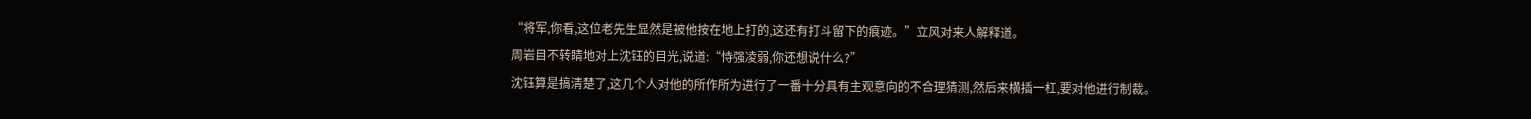“将军,你看,这位老先生显然是被他按在地上打的,这还有打斗留下的痕迹。”立风对来人解释道。
周岩目不转睛地对上沈钰的目光,说道:“恃强凌弱,你还想说什么?”
沈钰算是搞清楚了,这几个人对他的所作所为进行了一番十分具有主观意向的不合理猜测,然后来横插一杠,要对他进行制裁。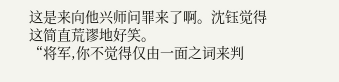这是来向他兴师问罪来了啊。沈钰觉得这简直荒谬地好笑。
“将军,你不觉得仅由一面之词来判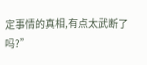定事情的真相,有点太武断了吗?”